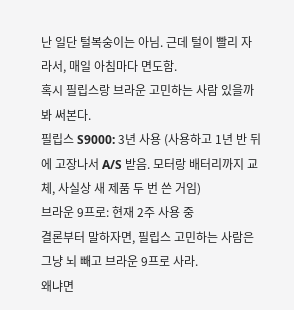난 일단 털복숭이는 아님. 근데 털이 빨리 자라서, 매일 아침마다 면도함.
혹시 필립스랑 브라운 고민하는 사람 있을까봐 써본다.
필립스 S9000: 3년 사용 (사용하고 1년 반 뒤에 고장나서 A/S 받음. 모터랑 배터리까지 교체, 사실상 새 제품 두 번 쓴 거임)
브라운 9프로: 현재 2주 사용 중
결론부터 말하자면, 필립스 고민하는 사람은 그냥 뇌 빼고 브라운 9프로 사라.
왜냐면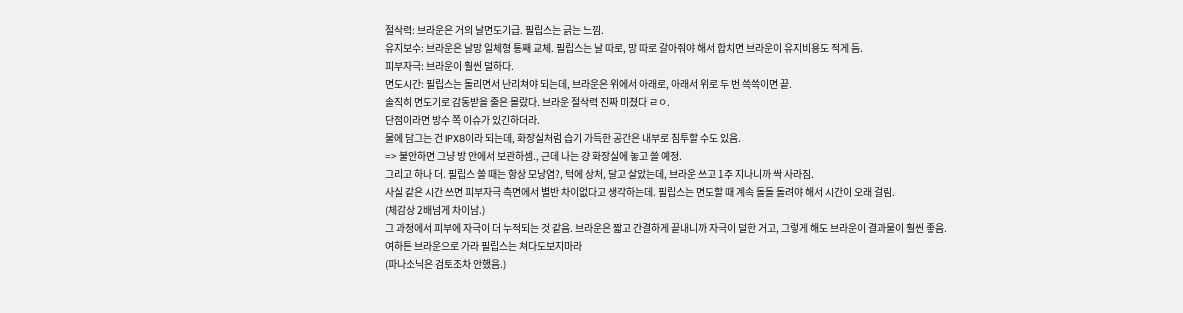절삭력: 브라운은 거의 날면도기급. 필립스는 긁는 느낌.
유지보수: 브라운은 날망 일체형 통째 교체. 필립스는 날 따로, 망 따로 갈아줘야 해서 합치면 브라운이 유지비용도 적게 듬.
피부자극: 브라운이 훨씬 덜하다.
면도시간: 필립스는 돌리면서 난리쳐야 되는데, 브라운은 위에서 아래로, 아래서 위로 두 번 쓱쓱이면 끝.
솔직히 면도기로 감동받을 줄은 몰랐다. 브라운 절삭력 진짜 미쳤다 ㄹㅇ.
단점이라면 방수 쪽 이슈가 있긴하더라.
물에 담그는 건 IPX8이라 되는데, 화장실처럼 습기 가득한 공간은 내부로 침투할 수도 있음.
=> 불안하면 그냥 방 안에서 보관하셈., 근데 나는 걍 화장실에 놓고 쓸 예정.
그리고 하나 더. 필립스 쓸 때는 항상 모낭염?, 턱에 상처, 달고 살았는데, 브라운 쓰고 1주 지나니까 싹 사라짐.
사실 같은 시간 쓰면 피부자극 측면에서 별반 차이없다고 생각하는데. 필립스는 면도할 때 계속 돌돌 돌려야 해서 시간이 오래 걸림.
(체감상 2배넘게 차이남.)
그 과정에서 피부에 자극이 더 누적되는 것 같음. 브라운은 짧고 간결하게 끝내니까 자극이 덜한 거고, 그렇게 해도 브라운이 결과물이 훨씬 좋음.
여하튼 브라운으로 가라 필립스는 쳐다도보지마라
(파나소닉은 검토조차 안했음.)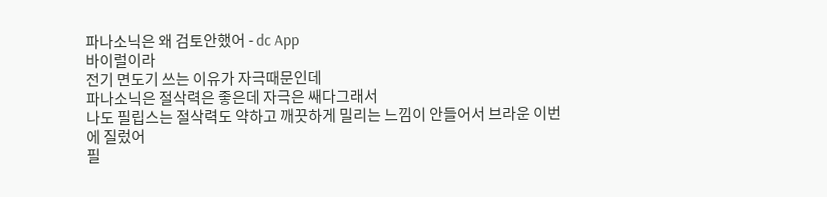파나소닉은 왜 검토안했어 - dc App
바이럴이라
전기 면도기 쓰는 이유가 자극때문인데
파나소닉은 절삭력은 좋은데 자극은 쌔다그래서
나도 필립스는 절삭력도 약하고 깨끗하게 밀리는 느낌이 안들어서 브라운 이번에 질렀어
필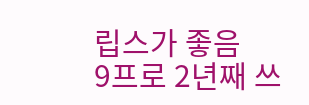립스가 좋음
9프로 2년째 쓰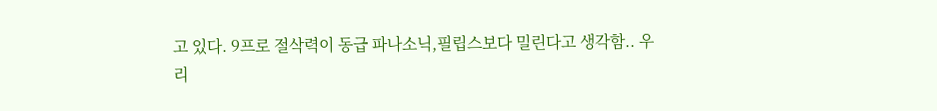고 있다. 9프로 절삭력이 동급 파나소닉,필립스보다 밀린다고 생각함.. 우리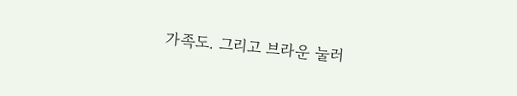가족도. 그리고 브라운 눌러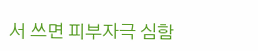서 쓰면 피부자극 심함